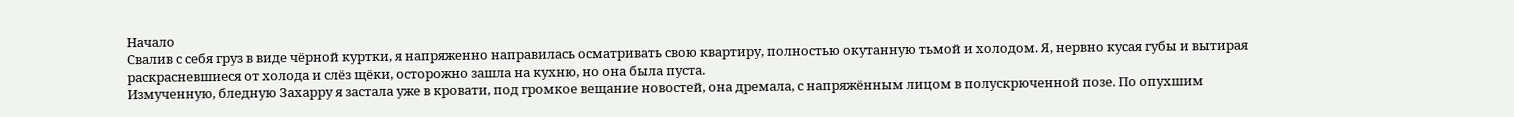Начало
Свалив с себя груз в виде чёрной куртки, я напряженно направилась осматривать свою квартиру, полностью окутанную тьмой и холодом. Я, нервно кусая губы и вытирая раскрасневшиеся от холода и слёз щёки, осторожно зашла на кухню, но она была пуста.
Измученную, бледную Захарру я застала уже в кровати, под громкое вещание новостей, она дремала, с напряжённым лицом в полускрюченной позе. По опухшим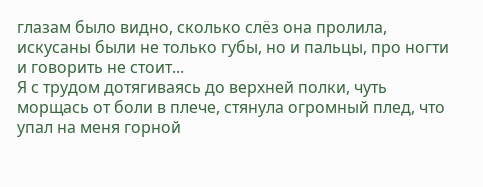глазам было видно, сколько слёз она пролила, искусаны были не только губы, но и пальцы, про ногти и говорить не стоит...
Я с трудом дотягиваясь до верхней полки, чуть морщась от боли в плече, стянула огромный плед, что упал на меня горной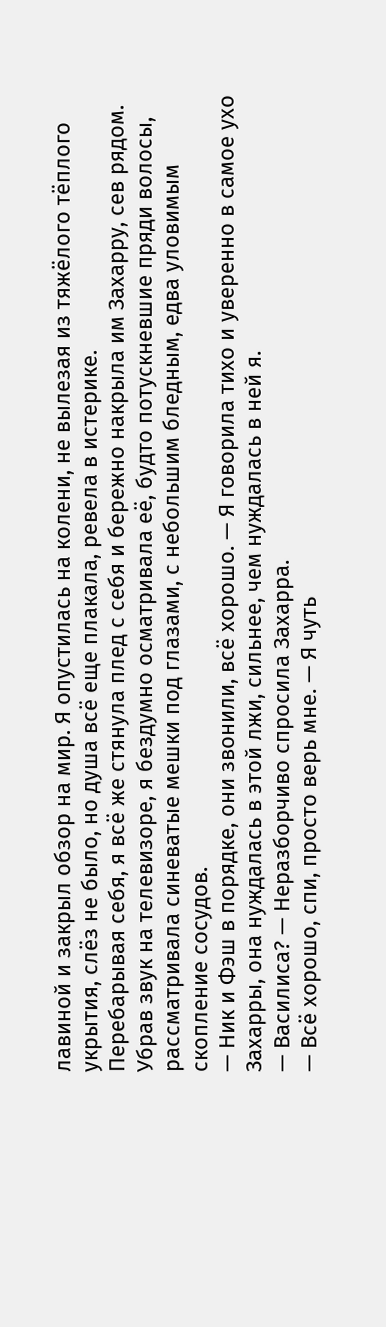лавиной и закрыл обзор на мир. Я опустилась на колени, не вылезая из тяжёлого тёплого укрытия, слёз не было, но душа всё еще плакала, ревела в истерике.
Перебарывая себя, я всё же стянула плед с себя и бережно накрыла им Захарру, сев рядом. Убрав звук на телевизоре, я бездумно осматривала её, будто потускневшие пряди волосы, рассматривала синеватые мешки под глазами, с небольшим бледным, едва уловимым скопление сосудов.
— Ник и Фэш в порядке, они звонили, всё хорошо. — Я говорила тихо и уверенно в самое ухо Захарры, она нуждалась в этой лжи, сильнее, чем нуждалась в ней я.
— Василиса? — Неразборчиво спросила Захарра.
— Всё хорошо, спи, просто верь мне. — Я чуть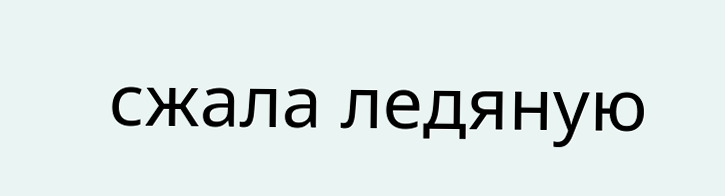сжала ледяную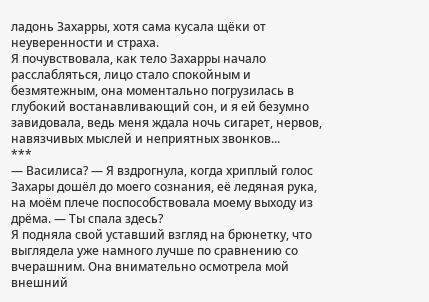ладонь Захарры, хотя сама кусала щёки от неуверенности и страха.
Я почувствовала, как тело Захарры начало расслабляться, лицо стало спокойным и безмятежным, она моментально погрузилась в глубокий востанавливающий сон, и я ей безумно завидовала, ведь меня ждала ночь сигарет, нервов, навязчивых мыслей и неприятных звонков...
***
— Василиса? — Я вздрогнула, когда хриплый голос Захары дошёл до моего сознания, её ледяная рука, на моём плече поспособствовала моему выходу из дрёма. — Ты спала здесь?
Я подняла свой уставший взгляд на брюнетку, что выглядела уже намного лучше по сравнению со вчерашним. Она внимательно осмотрела мой внешний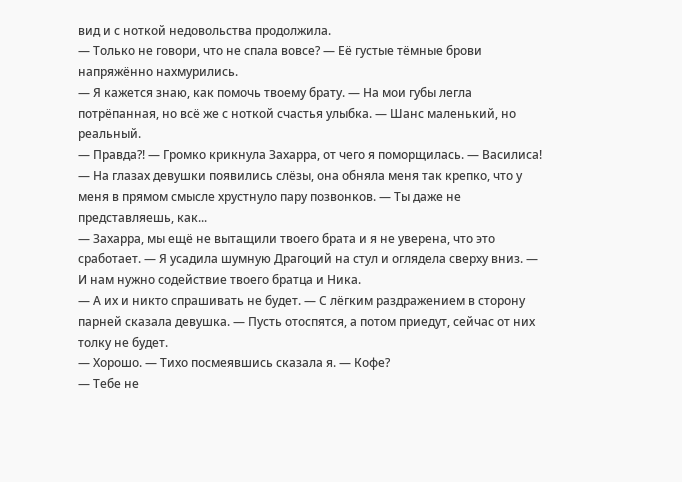вид и с ноткой недовольства продолжила.
— Только не говори, что не спала вовсе? — Её густые тёмные брови напряжённо нахмурились.
— Я кажется знаю, как помочь твоему брату. — На мои губы легла потрёпанная, но всё же с ноткой счастья улыбка. — Шанс маленький, но реальный.
— Правда?! — Громко крикнула Захарра, от чего я поморщилась. — Василиса! — На глазах девушки появились слёзы, она обняла меня так крепко, что у меня в прямом смысле хрустнуло пару позвонков. — Ты даже не представляешь, как...
— Захарра, мы ещё не вытащили твоего брата и я не уверена, что это сработает. — Я усадила шумную Драгоций на стул и оглядела сверху вниз. — И нам нужно содействие твоего братца и Ника.
— А их и никто спрашивать не будет. — С лёгким раздражением в сторону парней сказала девушка. — Пусть отоспятся, а потом приедут, сейчас от них толку не будет.
— Хорошо. — Тихо посмеявшись сказала я. — Кофе?
— Тебе не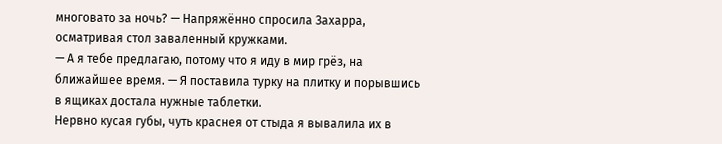многовато за ночь? — Напряжённо спросила Захарра, осматривая стол заваленный кружками.
— А я тебе предлагаю, потому что я иду в мир грёз, на ближайшее время. — Я поставила турку на плитку и порывшись в ящиках достала нужные таблетки.
Нервно кусая губы, чуть краснея от стыда я вывалила их в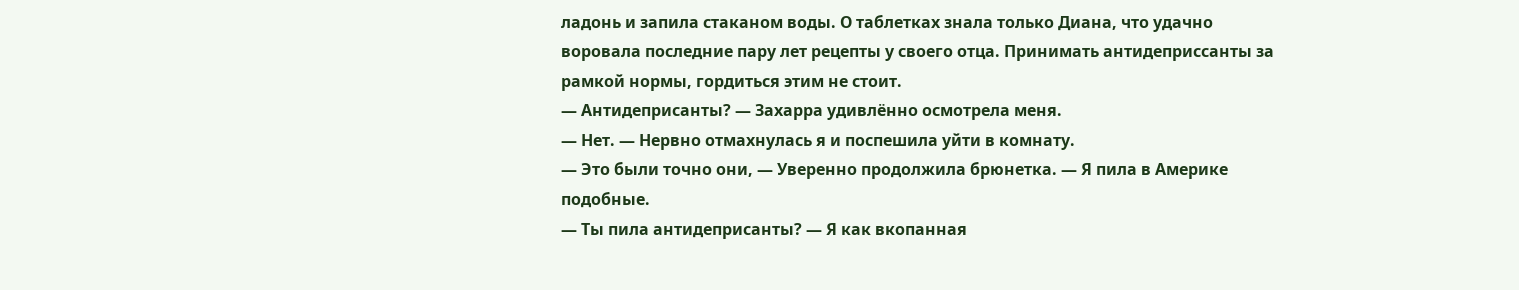ладонь и запила стаканом воды. О таблетках знала только Диана, что удачно воровала последние пару лет рецепты у своего отца. Принимать антидеприссанты за рамкой нормы, гордиться этим не стоит.
— Антидеприсанты? — Захарра удивлённо осмотрела меня.
— Нет. — Нервно отмахнулась я и поспешила уйти в комнату.
— Это были точно они, — Уверенно продолжила брюнетка. — Я пила в Америке подобные.
— Ты пила антидеприсанты? — Я как вкопанная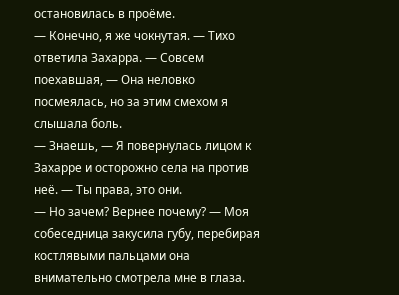остановилась в проёме.
— Конечно, я же чокнутая. — Тихо ответила Захарра. — Совсем поехавшая, — Она неловко посмеялась, но за этим смехом я слышала боль.
— Знаешь, — Я повернулась лицом к Захарре и осторожно села на против неё. — Ты права, это они.
— Но зачем? Вернее почему? — Моя собеседница закусила губу, перебирая костлявыми пальцами она внимательно смотрела мне в глаза.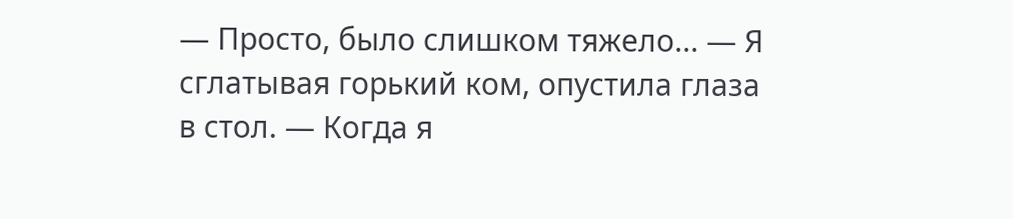— Просто, было слишком тяжело... — Я сглатывая горький ком, опустила глаза в стол. — Когда я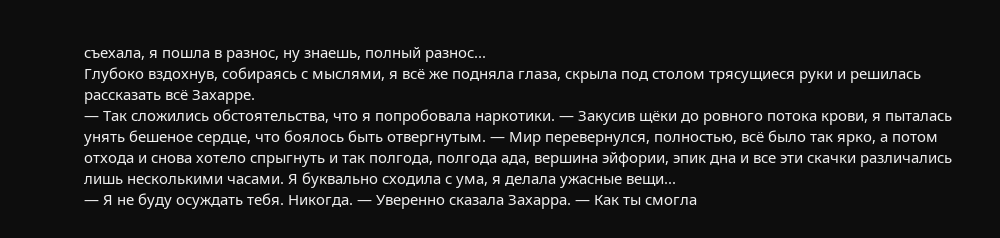съехала, я пошла в разнос, ну знаешь, полный разнос...
Глубоко вздохнув, собираясь с мыслями, я всё же подняла глаза, скрыла под столом трясущиеся руки и решилась рассказать всё Захарре.
— Так сложились обстоятельства, что я попробовала наркотики. — Закусив щёки до ровного потока крови, я пыталась унять бешеное сердце, что боялось быть отвергнутым. — Мир перевернулся, полностью, всё было так ярко, а потом отхода и снова хотело спрыгнуть и так полгода, полгода ада, вершина эйфории, эпик дна и все эти скачки различались лишь несколькими часами. Я буквально сходила с ума, я делала ужасные вещи...
— Я не буду осуждать тебя. Никогда. — Уверенно сказала Захарра. — Как ты смогла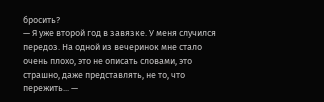бросить?
— Я уже второй год в завязке. У меня случился передоз. На одной из вечеринок мне стало очень плохо, это не описать словами, это страшно, даже представлять, не то, что пережить... —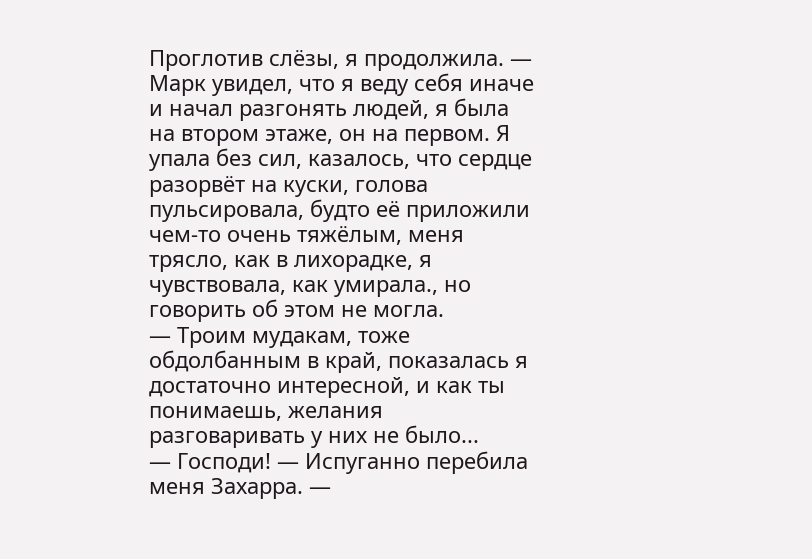Проглотив слёзы, я продолжила. — Марк увидел, что я веду себя иначе и начал разгонять людей, я была на втором этаже, он на первом. Я упала без сил, казалось, что сердце разорвёт на куски, голова пульсировала, будто её приложили чем-то очень тяжёлым, меня трясло, как в лихорадке, я чувствовала, как умирала., но говорить об этом не могла.
— Троим мудакам, тоже обдолбанным в край, показалась я достаточно интересной, и как ты понимаешь, желания разговаривать у них не было...
— Господи! — Испуганно перебила меня Захарра. —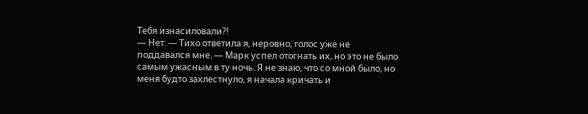Тебя изнасиловали?!
— Нет. — Тихо ответила я, неровно, голос уже не поддавался мне. — Марк успел отогнать их, но это не было самым ужасным в ту ночь. Я не знаю, что со мной было, но меня будто захлестнуло, я начала кричать и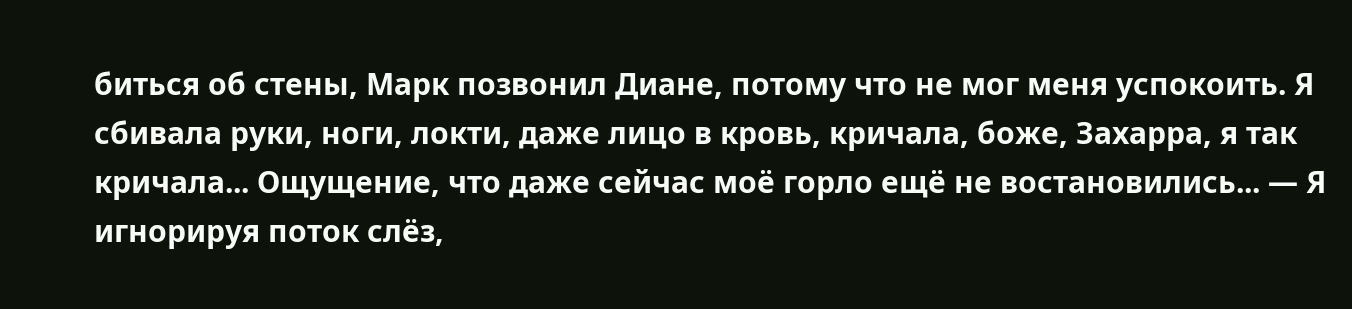биться об стены, Марк позвонил Диане, потому что не мог меня успокоить. Я сбивала руки, ноги, локти, даже лицо в кровь, кричала, боже, Захарра, я так кричала... Ощущение, что даже сейчас моё горло ещё не востановились... — Я игнорируя поток слёз,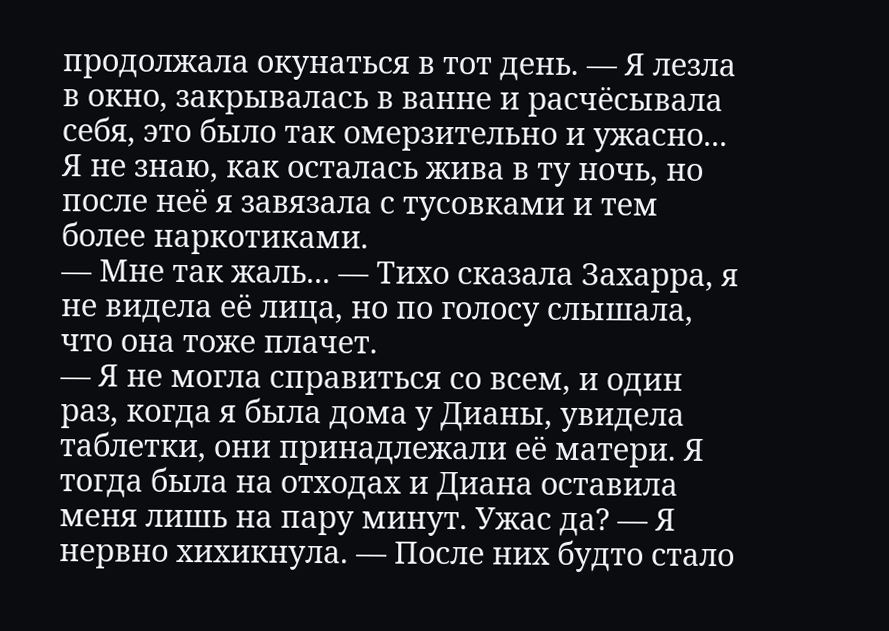продолжала окунаться в тот день. — Я лезла в окно, закрывалась в ванне и расчёсывала себя, это было так омерзительно и ужасно... Я не знаю, как осталась жива в ту ночь, но после неё я завязала с тусовками и тем более наркотиками.
— Мне так жаль... — Тихо сказала Захарра, я не видела её лица, но по голосу слышала, что она тоже плачет.
— Я не могла справиться со всем, и один раз, когда я была дома у Дианы, увидела таблетки, они принадлежали её матери. Я тогда была на отходах и Диана оставила меня лишь на пару минут. Ужас да? — Я нервно хихикнула. — После них будто стало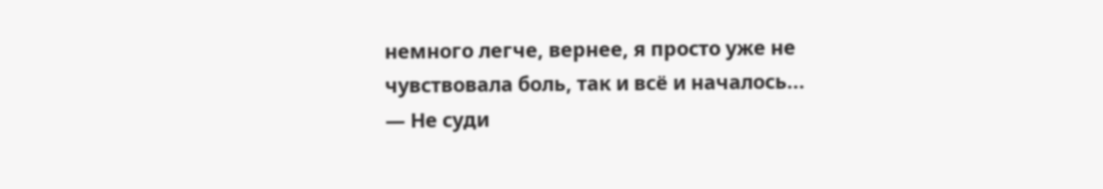немного легче, вернее, я просто уже не чувствовала боль, так и всё и началось...
— Не суди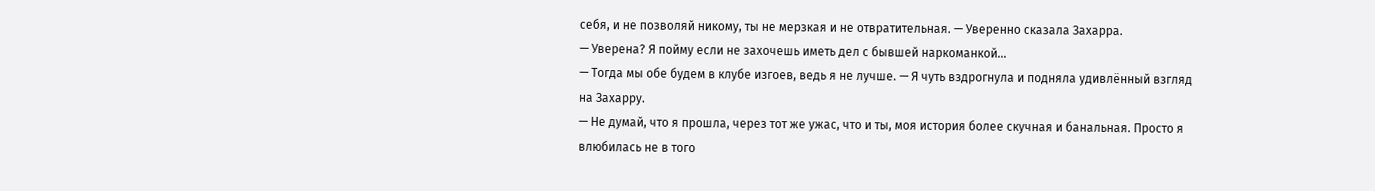себя, и не позволяй никому, ты не мерзкая и не отвратительная. — Уверенно сказала Захарра.
— Уверена? Я пойму если не захочешь иметь дел с бывшей наркоманкой...
— Тогда мы обе будем в клубе изгоев, ведь я не лучше. — Я чуть вздрогнула и подняла удивлённый взгляд на Захарру.
— Не думай, что я прошла, через тот же ужас, что и ты, моя история более скучная и банальная. Просто я влюбилась не в того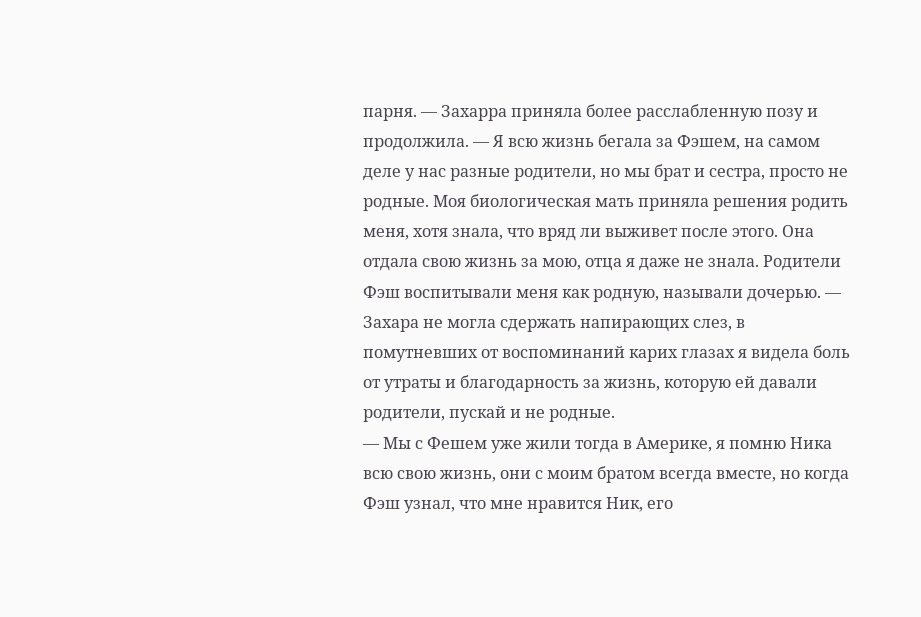парня. — Захарра приняла более расслабленную позу и продолжила. — Я всю жизнь бегала за Фэшем, на самом деле у нас разные родители, но мы брат и сестра, просто не родные. Моя биологическая мать приняла решения родить меня, хотя знала, что вряд ли выживет после этого. Она отдала свою жизнь за мою, отца я даже не знала. Родители Фэш воспитывали меня как родную, называли дочерью. — Захара не могла сдержать напирающих слез, в помутневших от воспоминаний карих глазах я видела боль от утраты и благодарность за жизнь, которую ей давали родители, пускай и не родные.
— Мы с Фешем уже жили тогда в Америке, я помню Ника всю свою жизнь, они с моим братом всегда вместе, но когда Фэш узнал, что мне нравится Ник, его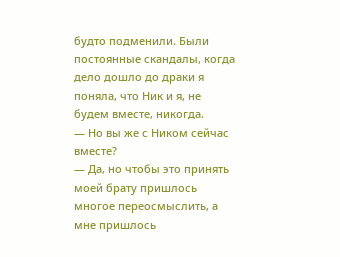будто подменили. Были постоянные скандалы, когда дело дошло до драки я поняла, что Ник и я, не будем вместе, никогда.
— Но вы же с Ником сейчас вместе?
— Да, но чтобы это принять моей брату пришлось многое переосмыслить, а мне пришлось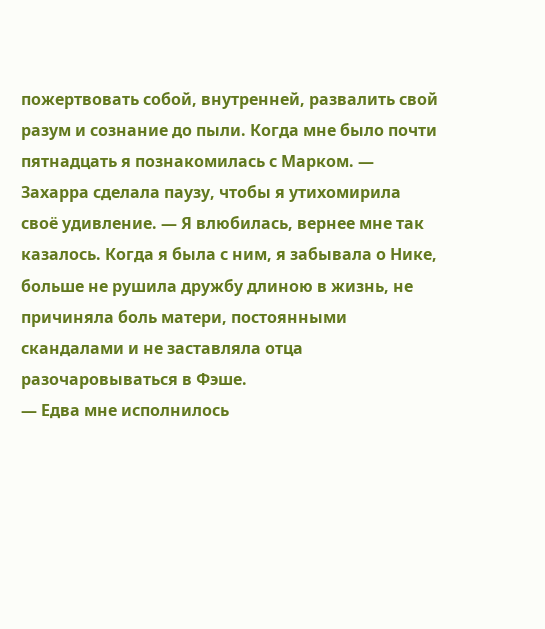пожертвовать собой, внутренней, развалить свой разум и сознание до пыли. Когда мне было почти пятнадцать я познакомилась с Марком. — Захарра сделала паузу, чтобы я утихомирила своё удивление. — Я влюбилась, вернее мне так казалось. Когда я была с ним, я забывала о Нике, больше не рушила дружбу длиною в жизнь, не причиняла боль матери, постоянными скандалами и не заставляла отца разочаровываться в Фэше.
— Едва мне исполнилось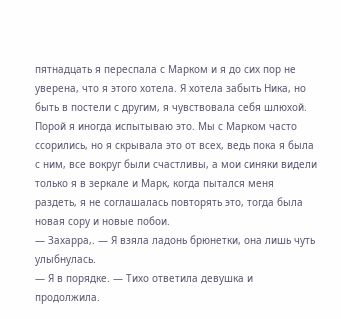пятнадцать я переспала с Марком и я до сих пор не уверена, что я этого хотела. Я хотела забыть Ника, но быть в постели с другим, я чувствовала себя шлюхой. Порой я иногда испытываю это. Мы с Марком часто ссорились, но я скрывала это от всех, ведь пока я была с ним, все вокруг были счастливы, а мои синяки видели только я в зеркале и Марк, когда пытался меня раздеть, я не соглашалась повторять это, тогда была новая сору и новые побои.
— Захарра,. — Я взяла ладонь брюнетки, она лишь чуть улыбнулась.
— Я в порядке. — Тихо ответила девушка и продолжила.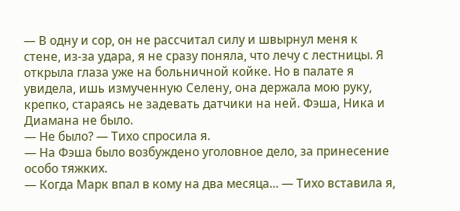— В одну и сор, он не рассчитал силу и швырнул меня к стене, из-за удара, я не сразу поняла, что лечу с лестницы. Я открыла глаза уже на больничной койке. Но в палате я увидела, ишь измученную Селену, она держала мою руку, крепко, стараясь не задевать датчики на ней. Фэша, Ника и Диамана не было.
— Не было? — Тихо спросила я.
— На Фэша было возбуждено уголовное дело, за принесение особо тяжких.
— Когда Марк впал в кому на два месяца... — Тихо вставила я,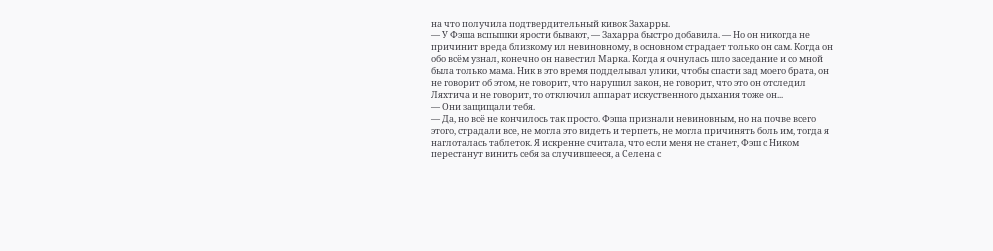на что получила подтвердительный кивок Захарры.
— У Фэша вспышки ярости бывают, — Захарра быстро добавила. — Но он никогда не причинит вреда близкому ил невиновному, в основном страдает только он сам. Когда он обо всём узнал, конечно он навестил Марка. Когда я очнулась шло заседание и со мной была только мама. Ник в это время подделывал улики, чтобы спасти зад моего брата, он не говорит об этом, не говорит, что нарушил закон, не говорит, что это он отследил Ляхтича и не говорит, то отключил аппарат искуственного дыхания тоже он...
— Они защищали тебя.
— Да, но всё не кончилось так просто. Фэша признали невиновным, но на почве всего этого, страдали все, не могла это видеть и терпеть, не могла причинять боль им, тогда я наглоталась таблеток. Я искренне считала, что если меня не станет, Фэш с Ником перестанут винить себя за случившееся, а Селена с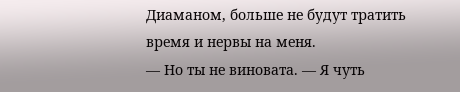Диаманом, больше не будут тратить время и нервы на меня.
— Но ты не виновата. — Я чуть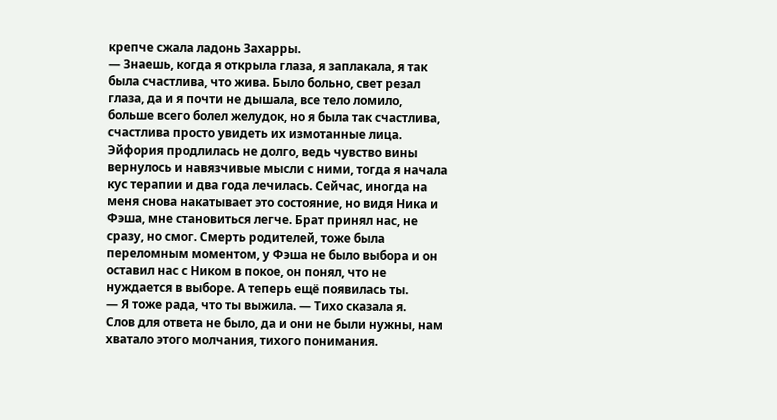крепче сжала ладонь Захарры.
— Знаешь, когда я открыла глаза, я заплакала, я так была счастлива, что жива. Было больно, свет резал глаза, да и я почти не дышала, все тело ломило, больше всего болел желудок, но я была так счастлива, счастлива просто увидеть их измотанные лица. Эйфория продлилась не долго, ведь чувство вины вернулось и навязчивые мысли с ними, тогда я начала кус терапии и два года лечилась. Сейчас, иногда на меня снова накатывает это состояние, но видя Ника и Фэша, мне становиться легче. Брат принял нас, не сразу, но смог. Смерть родителей, тоже была переломным моментом, у Фэша не было выбора и он оставил нас с Ником в покое, он понял, что не нуждается в выборе. А теперь ещё появилась ты.
— Я тоже рада, что ты выжила. — Тихо сказала я.
Слов для ответа не было, да и они не были нужны, нам хватало этого молчания, тихого понимания.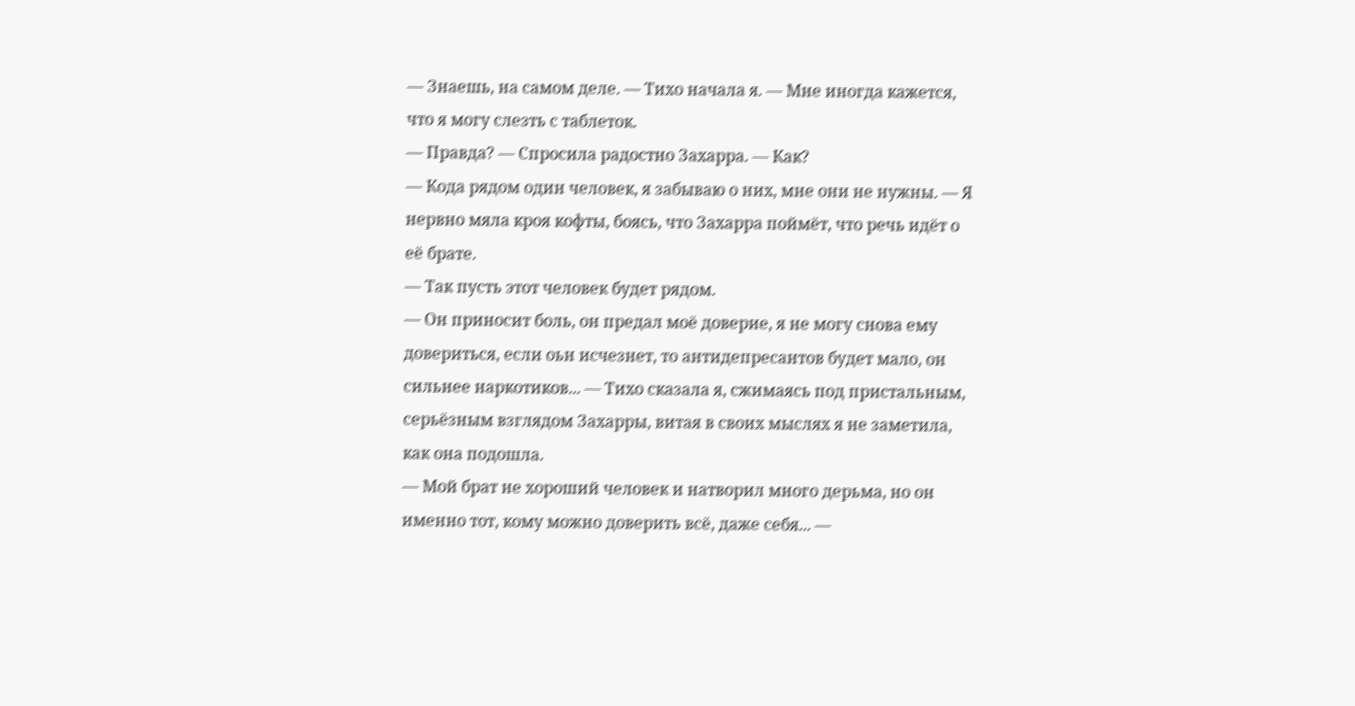— Знаешь, на самом деле. — Тихо начала я. — Мне иногда кажется, что я могу слезть с таблеток.
— Правда? — Спросила радостно Захарра. — Как?
— Кода рядом один человек, я забываю о них, мне они не нужны. — Я нервно мяла кроя кофты, боясь, что Захарра поймёт, что речь идёт о её брате.
— Так пусть этот человек будет рядом.
— Он приносит боль, он предал моё доверие, я не могу снова ему довериться, если оьн исчезнет, то антидепресантов будет мало, он сильнее наркотиков... — Тихо сказала я, сжимаясь под пристальным, серьёзным взглядом Захарры, витая в своих мыслях я не заметила, как она подошла.
— Мой брат не хороший человек и натворил много дерьма, но он именно тот, кому можно доверить всё, даже себя... —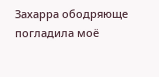Захарра ободряюще погладила моё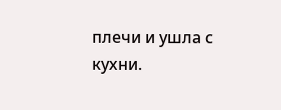плечи и ушла с кухни.